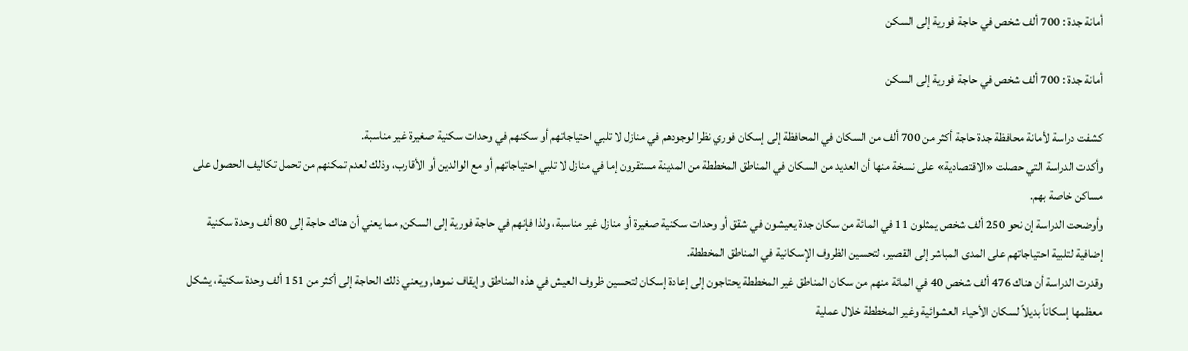أمانة جدة : 700 ألف شخص في حاجة فورية إلى السكن

أمانة جدة : 700 ألف شخص في حاجة فورية إلى السكن

كشفت دراسة لأمانة محافظة جدة حاجة أكثر من 700 ألف من السكان في المحافظة إلى إسكان فوري نظرا لوجودهم في منازل لا تلبي احتياجاتهم أو سكنهم في وحدات سكنية صغيرة غير مناسبة.
وأكدت الدراسة التي حصلت «الاقتصادية» على نسخة منها أن العديد من السكان في المناطق المخططة من المدينة مستقرون إما في منازل لا تلبي احتياجاتهم أو مع الوالدين أو الأقارب، وذلك لعدم تمكنهم من تحمل تكاليف الحصول على مساكن خاصة بهم.
وأوضحت الدراسة إن نحو 250 ألف شخص يمثلون 11 في المائة من سكان جدة يعيشون في شقق أو وحدات سكنية صغيرة أو منازل غير مناسبة، ولذا فإنهم في حاجة فورية إلى السكن, مما يعني أن هناك حاجة إلى 80 ألف وحدة سكنية إضافية لتلبية احتياجاتهم على المدى المباشر إلى القصير، لتحسين الظروف الإسكانية في المناطق المخططة.
وقدرت الدراسة أن هناك 476 ألف شخص 40 في المائة منهم من سكان المناطق غير المخططة يحتاجون إلى إعادة إسكان لتحسين ظروف العيش في هذه المناطق وإيقاف نموها, ويعني ذلك الحاجة إلى أكثر من 151 ألف وحدة سكنية، يشكل معظمها إسكاناً بديلاً لسكان الأحياء العشوائية وغير المخططة خلال عملية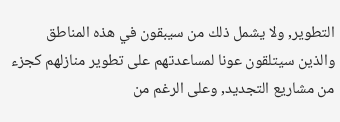التطوير, ولا يشمل ذلك من سيبقون في هذه المناطق والذين سيتلقون عونا لمساعدتهم على تطوير منازلهم كجزء من مشاريع التجديد, وعلى الرغم من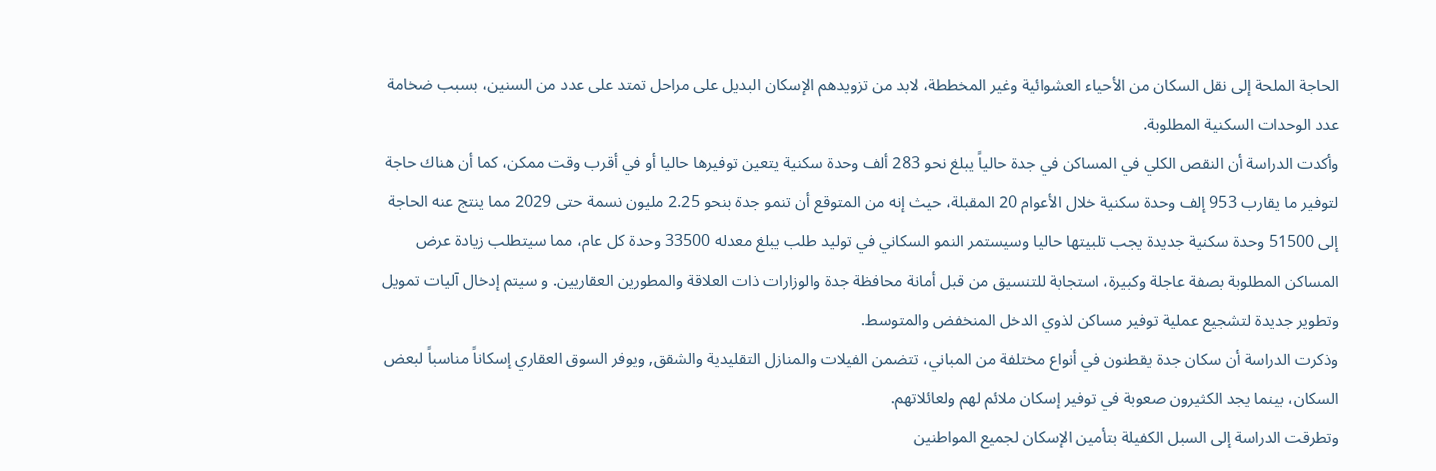الحاجة الملحة إلى نقل السكان من الأحياء العشوائية وغير المخططة، لابد من تزويدهم الإسكان البديل على مراحل تمتد على عدد من السنين، بسبب ضخامة عدد الوحدات السكنية المطلوبة.
وأكدت الدراسة أن النقص الكلي في المساكن في جدة حالياً يبلغ نحو 283 ألف وحدة سكنية يتعين توفيرها حاليا أو في أقرب وقت ممكن، كما أن هناك حاجة لتوفير ما يقارب 953 إلف وحدة سكنية خلال الأعوام 20 المقبلة، حيث إنه من المتوقع أن تنمو جدة بنحو 2.25 مليون نسمة حتى 2029 مما ينتج عنه الحاجة إلى 51500 وحدة سكنية جديدة يجب تلبيتها حاليا وسيستمر النمو السكاني في توليد طلب يبلغ معدله 33500 وحدة كل عام، مما سيتطلب زيادة عرض المساكن المطلوبة بصفة عاجلة وكبيرة، استجابة للتنسيق من قبل أمانة محافظة جدة والوزارات ذات العلاقة والمطورين العقاريين. و سيتم إدخال آليات تمويل وتطوير جديدة لتشجيع عملية توفير مساكن لذوي الدخل المنخفض والمتوسط.
وذكرت الدراسة أن سكان جدة يقطنون في أنواع مختلفة من المباني، تتضمن الفيلات والمنازل التقليدية والشقق, ويوفر السوق العقاري إسكاناً مناسباً لبعض السكان، بينما يجد الكثيرون صعوبة في توفير إسكان ملائم لهم ولعائلاتهم.
وتطرقت الدراسة إلى السبل الكفيلة بتأمين الإسكان لجميع المواطنين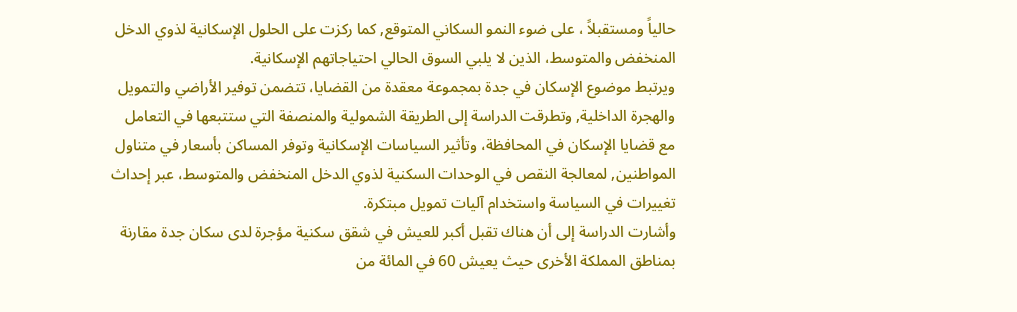حالياً ومستقبلاً ، على ضوء النمو السكاني المتوقع, كما ركزت على الحلول الإسكانية لذوي الدخل المنخفض والمتوسط، الذين لا يلبي السوق الحالي احتياجاتهم الإسكانية.
ويرتبط موضوع الإسكان في جدة بمجموعة معقدة من القضايا، تتضمن توفير الأراضي والتمويل والهجرة الداخلية, وتطرقت الدراسة إلى الطريقة الشمولية والمنصفة التي ستتبعها في التعامل مع قضايا الإسكان في المحافظة، وتأثير السياسات الإسكانية وتوفر المساكن بأسعار في متناول المواطنين, لمعالجة النقص في الوحدات السكنية لذوي الدخل المنخفض والمتوسط، عبر إحداث تغييرات في السياسة واستخدام آليات تمويل مبتكرة.
وأشارت الدراسة إلى أن هناك تقبل أكبر للعيش في شقق سكنية مؤجرة لدى سكان جدة مقارنة بمناطق المملكة الأخرى حيث يعيش 60 في المائة من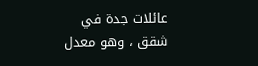عائلات جدة في شقق ، وهو معدل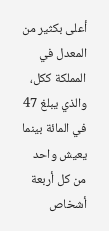أعلى بكثير من المعدل في المملكة ككل، والذي يبلغ 47 في المائة بينما يعيش واحد من كل أربعة أشخاص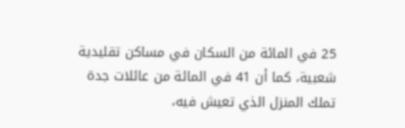25 في المائة من السكان في مساكن تقليدية شعبية، كما أن 41 في المائة من عائلات جدة تملك المنزل الذي تعيش فيه،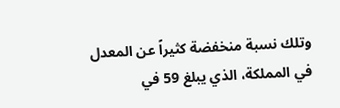وتلك نسبة منخفضة كثيراً عن المعدل في المملكة، الذي يبلغ 59 في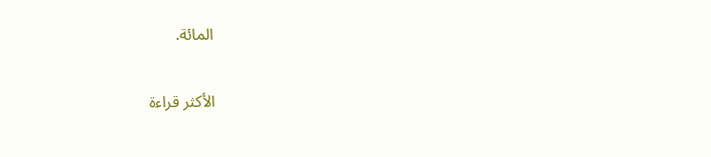المائة.

الأكثر قراءة